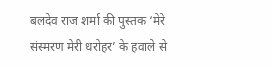बलदेव राज शर्मा की पुस्तक ‘मेरे संस्मरण मेरी धरोहर’ के हवाले से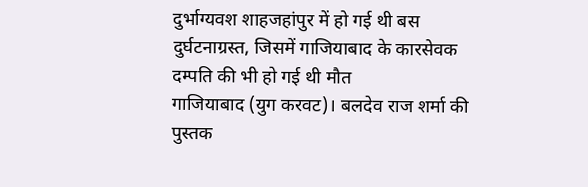दुर्भाग्यवश शाहजहांपुर में हो गई थी बस दुर्घटनाग्रस्त, जिसमें गाजियाबाद के कारसेवक दम्पति की भी हो गई थी मौत
गाजियाबाद (युग करवट)। बलदेव राज शर्मा की पुस्तक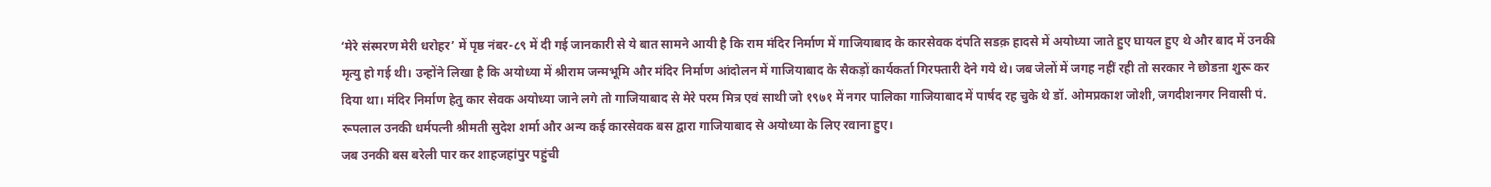‘मेरे संस्मरण मेरी धरोहर’ में पृष्ठ नंबर-८९ में दी गई जानकारी से ये बात सामने आयी है कि राम मंदिर निर्माण में गाजियाबाद के कारसेवक दंपति सडक़ हादसे में अयोध्या जाते हुए घायल हुए थे और बाद में उनकी मृत्यु हो गई थी। उन्होंने लिखा है कि अयोध्या में श्रीराम जन्मभूमि और मंदिर निर्माण आंदोलन में गाजियाबाद के सैकड़ों कार्यकर्ता गिरफ्तारी देने गये थे। जब जेलों में जगह नहीं रही तो सरकार ने छोडऩा शुरू कर दिया था। मंदिर निर्माण हेतु कार सेवक अयोध्या जाने लगे तो गाजियाबाद से मेरे परम मित्र एवं साथी जो १९७१ में नगर पालिका गाजियाबाद में पार्षद रह चुके थे डॉ. ओमप्रकाश जोशी, जगदीशनगर निवासी पं. रूपलाल उनकी धर्मपत्नी श्रीमती सुदेश शर्मा और अन्य कई कारसेवक बस द्वारा गाजियाबाद से अयोध्या के लिए रवाना हुए।
जब उनकी बस बरेली पार कर शाहजहांपुर पहुंची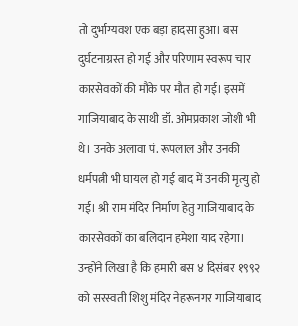तो दुर्भाग्यवश एक बड़ा हादसा हुआ। बस दुर्घटनाग्रस्त हो गई और परिणाम स्वरूप चार कारसेवकों की मौके पर मौत हो गई। इसमें गाजियाबाद के साथी डॉ. ओमप्रकाश जोशी भी थे। उनके अलावा पं. रूपलाल और उनकी धर्मपत्नी भी घायल हो गई बाद में उनकी मृत्यु हो गई। श्री राम मंदिर निर्माण हेतु गाजियाबाद के कारसेवकों का बलिदान हमेशा याद रहेगा। उन्होंने लिखा है कि हमारी बस ४ दिसंबर १९९२ को सरस्वती शिशु मंदिर नेहरूनगर गाजियाबाद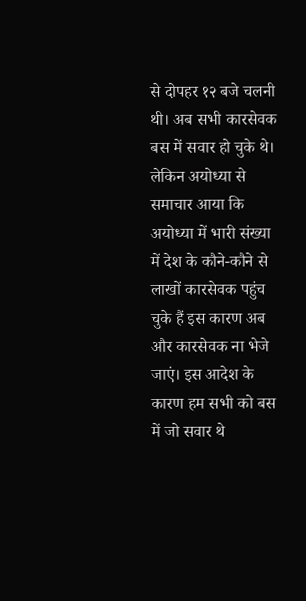से दोपहर १२ बजे चलनी थी। अब सभी कारसेवक बस में सवार हो चुके थे। लेकिन अयोध्या से समाचार आया कि अयोध्या में भारी संख्या में देश के कौने-कौने से लाखों कारसेवक पहुंच चुके हैं इस कारण अब और कारसेवक ना भेजे जाएं। इस आदेश के कारण हम सभी को बस में जो सवार थे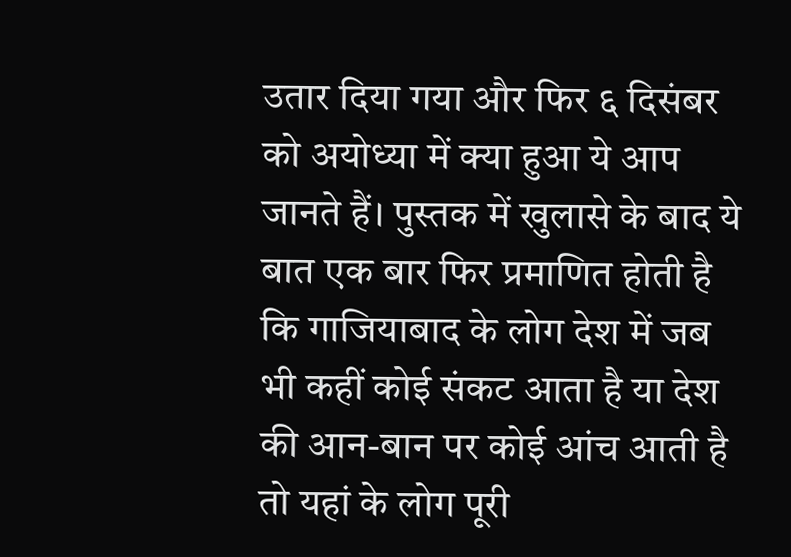उतार दिया गया और फिर ६ दिसंबर को अयोध्या में क्या हुआ ये आप जानते हैं। पुस्तक में खुलासे के बाद ये बात एक बार फिर प्रमाणित होती है कि गाजियाबाद के लोग देश में जब भी कहीं कोई संकट आता है या देश की आन-बान पर कोई आंच आती है तो यहां के लोग पूरी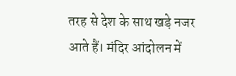तरह से देश के साथ खड़े नजर आते हैं। मंदिर आंदोलन में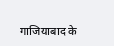गाजियाबाद के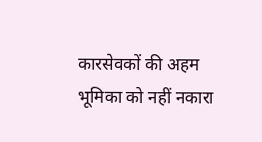कारसेवकों की अहम भूमिका को नहीं नकारा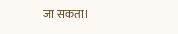जा सकता।